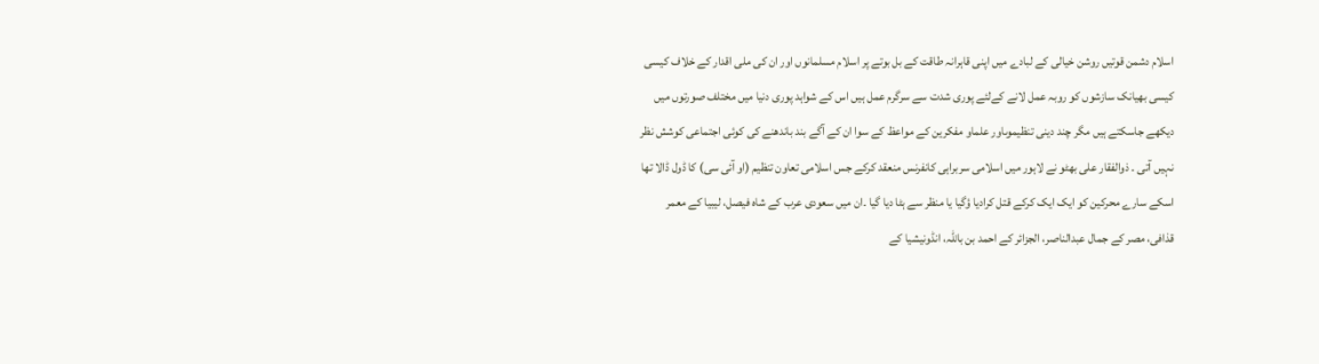اسلام دشمن قوتیں روشن خیالی کے لبادے میں اپنی قاہرانہ طاقت کے بل بوتے پر اسلام مسلمانوں اور ان کی ملی اقدار کے خلاف کیسی کیسی بھیانک سازشوں کو روبہ عمل لانے کےلئے پوری شدت سے سرگرم عمل ہیں اس کے شواہد پوری دنیا میں مختلف صورتوں میں دیکھے جاسکتے ہیں مگر چند دینی تنظیموںاور علماو مفکرین کے مواعظ کے سوا ان کے آگے بند باندھنے کی کوئی اجتماعی کوشش نظر نہیں آتی ۔ ذوالفقار علی بھٹو نے لاہور میں اسلامی سربراہی کانفرنس منعقد کرکے جس اسلامی تعاون تنظیم (او آئی سی) کا ڈول ڈالا تھا اسکے سارے محرکین کو ایک ایک کرکے قتل کرادیا ؤگیا یا منظر سے ہٹا دیا گیا ۔ان میں سعودی عرب کے شاہ فیصل، لیبیا کے معمر قذافی، مصر کے جمال عبدالناصر، الجزائر کے احمد بن باللّٰہ، انڈونیشیا کے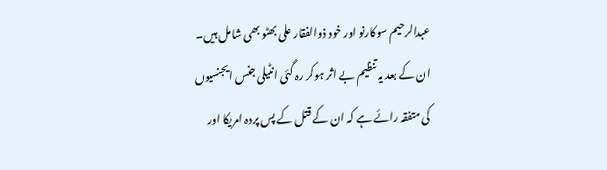عبدالرحیم سوکارنو اور خود ذوالفقار علی بھٹو بھی شامل ہیں۔ ان کے بعد یہ تنظیم بے اثر ہوکر رہ گئی انٹیلی جنس ایجنسیوں کی متفقہ رائے ہے کہ ان کے قتل کے پس پردہ امریکا اور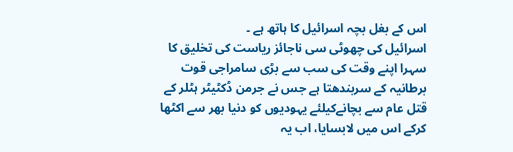اس کے بغل بچہ اسرائیل کا ہاتھ ہے ۔
اسرائیل کی چھوٹی سی ناجائز ریاست کی تخلیق کا سہرا اپنے وقت کی سب سے بڑی سامراجی قوت برطانیہ کے سربندھتا ہے جس نے جرمن ڈکٹیٹر ہٹلر کے قتل عام سے بچانےکیلئے یہودیوں کو دنیا بھر سے اکٹھا کرکے اس میں لابسایا، اب یہ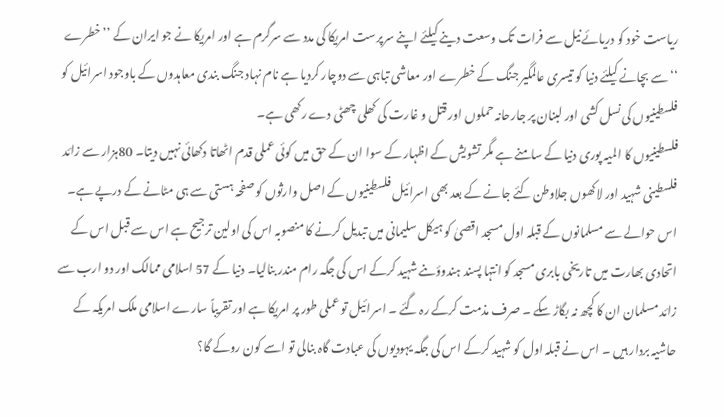ریاست خود کو دریائے نیل سے فرات تک وسعت دینے کیلئے اپنے سرپرست امریکا کی مدد سے سرگرم ہے اور امریکا نے جو ایران کے ’’خطرے ‘‘سے بچانے کیلئے دنیا کو تیسری عالمگیر جنگ کے خطرے اور معاشی تباہی سے دوچار کردیا ہے نام نہاد جنگ بندی معاہدوں کے باوجود اسرائیل کو فلسطینیوں کی نسل کشی اور لبنان پر جارحانہ حملوں اور قتل و غارت کی کھلی چھٹی دے رکھی ہے۔
فلسطینیوں کا المیہ پوری دنیا کے سامنے ہے مگر تشویش کے اظہار کے سوا ان کے حق میں کوئی عملی قدم اٹھاتا دکھائی نہیں دیتا۔ 80ہزار سے زائد فلسطینی شہید اور لاکھوں جلاوطن کئے جانے کے بعد بھی اسرائیل فلسطینیوں کے اصل وارثوں کو صفحہ ہستی سے ہی مٹانے کے درپے ہے۔ اس حوالے سے مسلمانوں کے قبلہ اول مسجد اقصیٰ کو ہیکل سلیمانی میں تبدیل کرنے کا منصوبہ اس کی اولین ترجیح ہے اس سے قبل اس کے اتحادی بھارت میں تاریخی بابری مسجد کو انتہا پسند ہندوؤںنے شہید کرکے اس کی جگہ رام مندر بنالیا۔ دنیا کے 57 اسلامی ممالک اور دو ارب سے زائد مسلمان ان کا کچھ نہ بگاڑ سکے ۔ صرف مذمت کرکے رہ گئے ۔ اسرائیل تو عملی طور پر امریکا ہے اور تقریباً سارے اسلامی ملک امریکہ کے حاشیہ بردار ہیں ۔ اس نے قبلہ اول کو شہید کرکے اس کی جگہ یہودیوں کی عبادت گاہ بنالی تو اسے کون روکے گا؟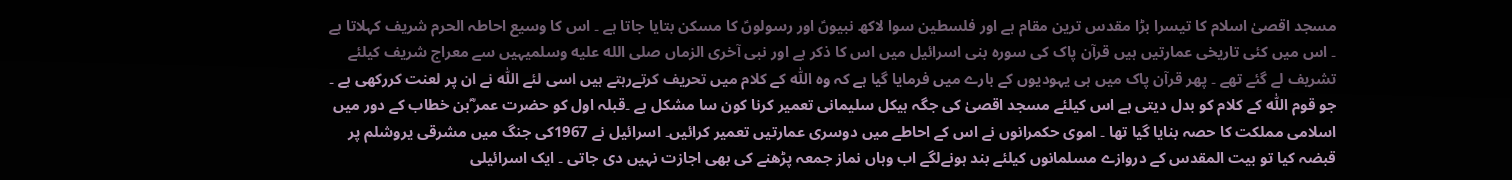مسجد اقصیٰ اسلام کا تیسرا بڑا مقدس ترین مقام ہے اور فلسطین سوا لاکھ نبیوںؑ اور رسولوںؑ کا مسکن بتایا جاتا ہے ۔ اس کا وسیع احاطہ الحرم شریف کہلاتا ہے ۔ اس میں کئی تاریخی عمارتیں ہیں قرآن پاک کی سورہ بنی اسرائیل میں اس کا ذکر ہے اور نبی آخری الزماں صلى الله عليه وسلمیہیں سے معراج شریف کیلئے تشریف لے گئے تھے ۔ پھر قرآن پاک میں ہی یہودیوں کے بارے میں فرمایا گیا ہے کہ وہ اللّٰہ کے کلام میں تحریف کرتےرہتے ہیں اسی لئے اللّٰہ نے ان پر لعنت کررکھی ہے ۔ جو قوم اللّٰہ کے کلام کو بدل دیتی ہے اس کیلئے مسجد اقصیٰ کی جگہ ہیکل سلیمانی تعمیر کرنا کون سا مشکل ہے ۔قبلہ اول کو حضرت عمر ؓبن خطاب کے دور میں اسلامی مملکت کا حصہ بنایا گیا تھا ۔ اموی حکمرانوں نے اس کے احاطے میں دوسری عمارتیں تعمیر کرائیں۔ اسرائیل نے 1967کی جنگ میں مشرقی یروشلم پر قبضہ کیا تو بیت المقدس کے دروازے مسلمانوں کیلئے بند ہونےلگے اب وہاں نماز جمعہ پڑھنے کی بھی اجازت نہیں دی جاتی ۔ ایک اسرائیلی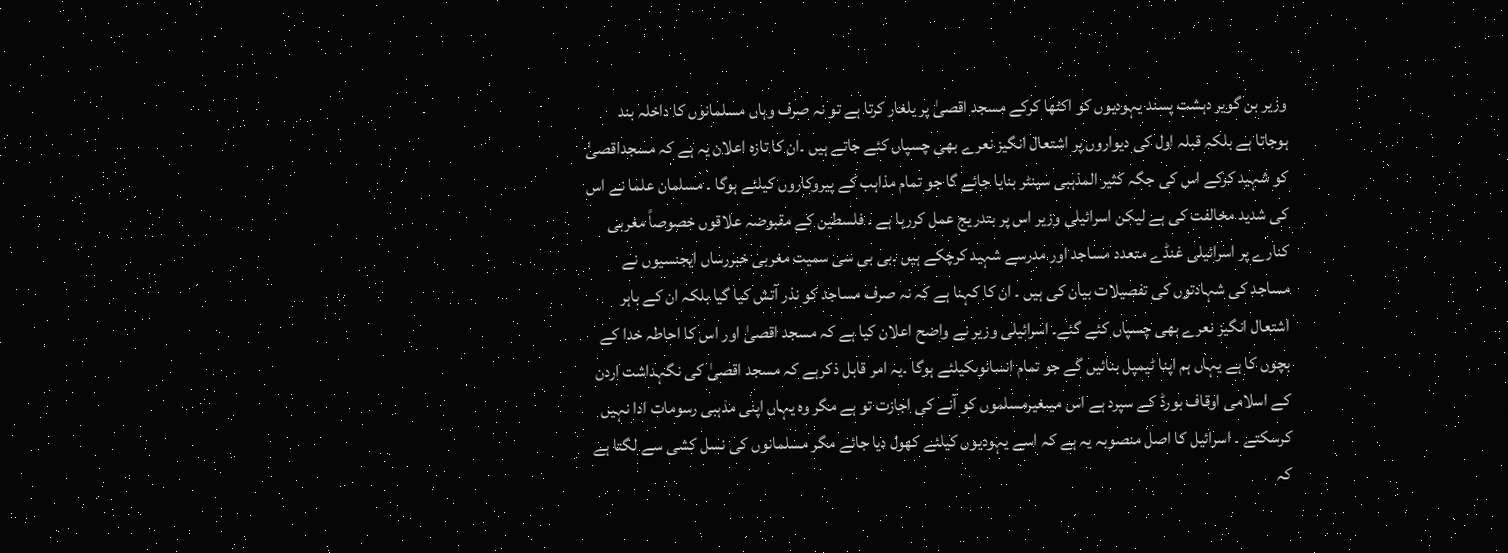وزیر بن گویر دہشت پسند یہودیوں کو اکٹھا کرکے مسجد اقصیٰ پر یلغار کرتا ہے تو نہ صرف وہاں مسلمانوں کا داخلہ بند ہوجاتا ہے بلکہ قبلہ اول کی دیواروں پر اشتعال انگیز نعرے بھی چسپاں کئے جاتے ہیں ۔ان کا تازہ اعلان یہ ہے کہ مسجداقصیٰ کو شہید کرکے اس کی جگہ کثیر المذہبی سینٹر بنایا جائے گا جو تمام مذاہب کے پیروکاروں کیلئے ہوگا ۔ مسلمان علما نے اس کی شدید مخالفت کی ہے لیکن اسرائیلی وزیر اس پر بتدریج عمل کررہا ہے ۔ فلسطین کے مقبوضہ علاقوں خصوصاً مغربی کنارے پر اسرائیلی غنڈے متعدد مساجد اور مدرسے شہید کرچکے ہیں ۔بی بی سی سمیت مغربی خبررساں ایجنسیوں نے مساجد کی شہادتوں کی تفصیلات بیان کی ہیں ۔ ان کا کہنا ہے کہ نہ صرف مساجد کو نذر آتش کیا گیا بلکہ ان کے باہر اشتعال انگیز نعرے بھی چسپاں کئے گئے۔ اسرائیلی وزیر نے واضح اعلان کیا ہے کہ مسجد اقصیٰ اور اس کا احاطہ خدا کے بچوں کا ہے یہاں ہم اپنا ٹیمپل بنائیں گے جو تمام انسانوںکیلئے ہوگا ۔یہ امر قابل ذکرہے کہ مسجد اقصیٰ کی نگہداشت اردن کے اسلامی اوقاف بورڈ کے سپرد ہے اس میںغیرمسلموں کو آنے کی اجازت تو ہے مگر وہ یہاں اپنی مذہبی رسومات ادا نہیں کرسکتے ۔ اسرائیل کا اصل منصوبہ یہ ہے کہ اسے یہودیوں کیلئے کھول دیا جائے مگر مسلمانوں کی نسل کشی سے لگتا ہے کہ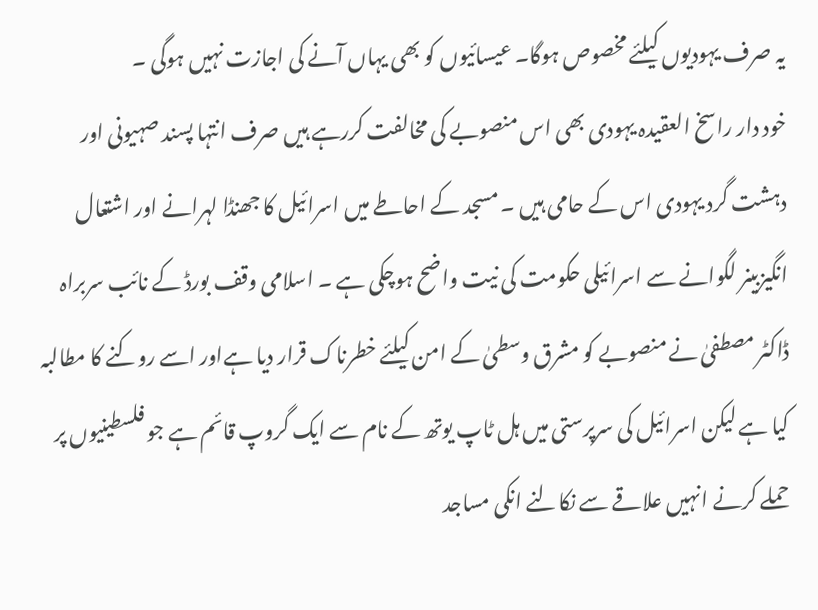یہ صرف یہودیوں کیلئے مخصوص ہوگا۔ عیسائیوں کو بھی یہاں آنے کی اجازت نہیں ہوگی ۔
خود دار راسخ العقیدہ یہودی بھی اس منصوبے کی مخالفت کررہے ہیں صرف انتہا پسند صہیونی اور دہشت گرد یہودی اس کے حامی ہیں ۔ مسجد کے احاطے میں اسرائیل کا جھنڈا لہرانے اور اشتعال انگیزبینر لگوانے سے اسرائیلی حکومت کی نیت واضح ہوچکی ہے ۔ اسلامی وقف بورڈ کے نائب سربراہ ڈاکٹر مصطفیٰ نے منصوبے کو مشرق وسطیٰ کے امن کیلئے خطرناک قرار دیا ہےاور اسے روکنے کا مطالبہ کیا ہے لیکن اسرائیل کی سرپرستی میں ہل ٹاپ یوتھ کے نام سے ایک گروپ قائم ہے جو فلسطینیوں پر حملے کرنے انہیں علاقے سے نکالنے انکی مساجد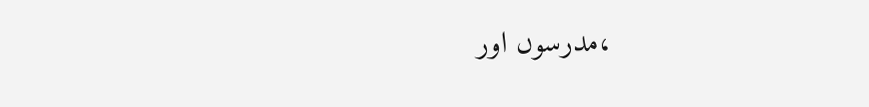،مدرسوں اور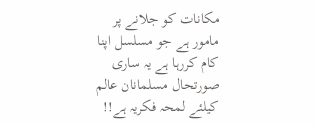مکانات کو جلانے پر مامور ہے جو مسلسل اپنا کام کررہا ہے یہ ساری صورتحال مسلمانان عالم کیلئے لمحہ فکریہ ہے!!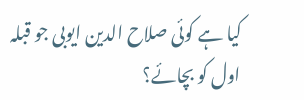کیا ہے کوئی صلاح الدین ایوبی جو قبلہ اول کو بچائے؟